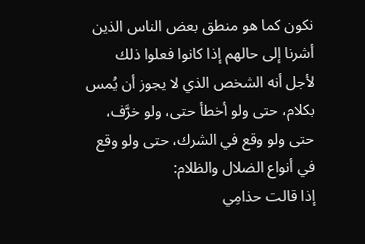نكون كما هو منطق بعض الناس الذين أشرنا إلى حالهم إذا كانوا فعلوا ذلك لأجل أنه الشخص الذي لا يجوز أن يُمس بكلام، حتى ولو أخطأ حتى، ولو خرَّف، حتى ولو وقع في الشرك، حتى ولو وقع في أنواع الضلال والظلام:
إذا قالت حذامِي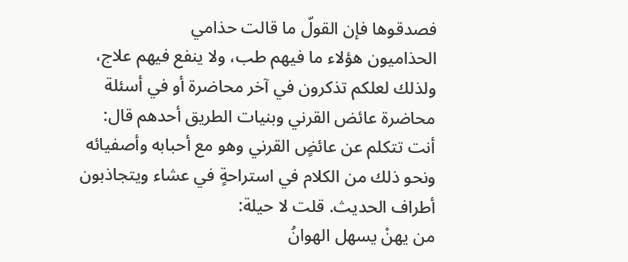فصدقوها فإن القولّ ما قالت حذامي
الحذاميون هؤلاء ما فيهم طب، ولا ينفع فيهم علاج، ولذلك لعلكم تذكرون في آخر محاضرة أو في أسئلة محاضرة عائض القرني وبنيات الطريق أحدهم قال: أنت تتكلم عن عائضٍ القرني وهو مع أحبابه وأصفيائه ونحو ذلك من الكلام في استراحةٍ في عشاء ويتجاذبون أطراف الحديث. قلت لا حيلة:
من يهنْ يسهل الهوانُ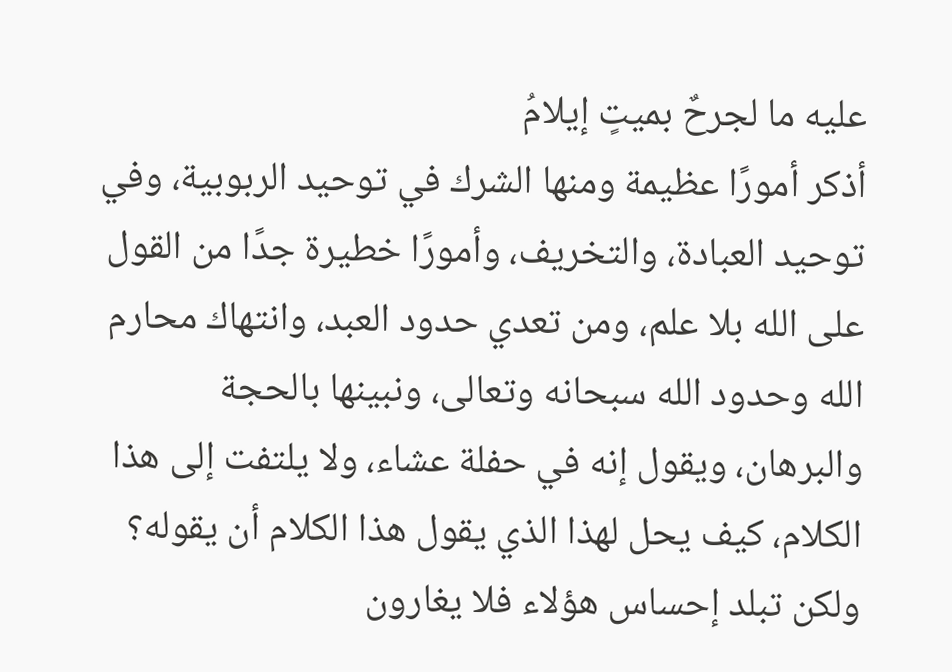عليه ما لجرحٌ بميتٍ إيلامُ
أذكر أمورًا عظيمة ومنها الشرك في توحيد الربوبية، وفي توحيد العبادة، والتخريف، وأمورًا خطيرة جدًا من القول على الله بلا علم، ومن تعدي حدود العبد، وانتهاك محارم الله وحدود الله سبحانه وتعالى، ونبينها بالحجة والبرهان، ويقول إنه في حفلة عشاء، ولا يلتفت إلى هذا الكلام، كيف يحل لهذا الذي يقول هذا الكلام أن يقوله؟ ولكن تبلد إحساس هؤلاء فلا يغارون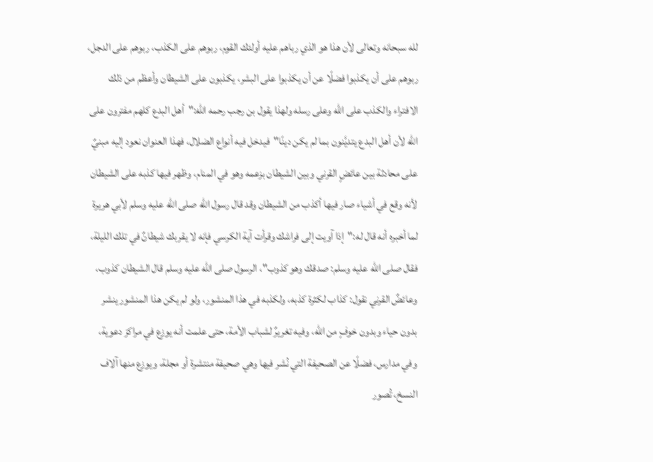لله سبحانه وتعالى لأن هذا هو الذي رباهم عليه أولئك القوم، ربوهم على الكذب، ربوهم على الدجل، ربوهم على أن يكذبوا فضلًا عن أن يكذبوا على البشر، يكذبون على الشيطان وأعظم من ذلك الافتراء والكذب على الله وعلى رسله ولهذا يقول بن رجب رحمه الله:"أهل البدع كلهم مفترون على الله لأن أهل البدع يتديَّنون بما لم يكن دينًا"فيدخل فيه أنواع الضلال، فهذا العنوان نعود إليه مبنيٌ على محادثة بين عائضٍ القرني وبين الشيطان بزعمه وهو في المنام، وظهر فيها كذبه على الشيطان لأنه وقع في أشياء صار فيها أكذب من الشيطان وقد قال رسول الله صلى الله عليه وسلم لأبي هريرة لما أخبره أنه قال له:"إذا آويت إلى فراشك وقرأت آية الكرسي فإنه لا يقربك شيطانٌ في تلك الليلة، فقال صلى الله عليه وسلم: صدقك وهو كذوب"، الرسول صلى الله عليه وسلم قال الشيطان كذوب، وعائضٌ القرني نقول: كذاب لكثرة كذبه، ولكذبه في هذا المنشور، ولو لم يكن هذا المنشور ينشر بدون حياء وبدون خوفٍ من الله، وفيه تغريرٌ لشباب الأمة، حتى علمت أنه يوزع في مراكز دعوية، وفي مدارس، فضلًا عن الصحيفة التي نُشر فيها وهي صحيفة منتشرة أو مجلة، ويوزع منها آلاف النسخ، تُصور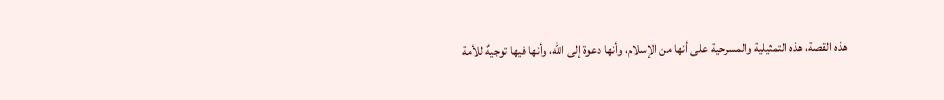هذه القصة، هذه التمثيلية والمسرحية على أنها من الإسلام، وأنها دعوة إلى الله، وأنها فيها توجيهٌ للأمة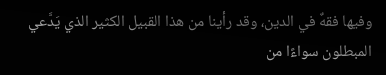وفيها فقهٌ في الدين، وقد رأينا من هذا القبيل الكثير الذي يَدَّعي المبطلون سواءًا من